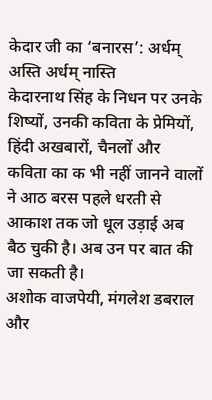केदार जी का ‘बनारस’: अर्धम् अस्ति अर्धम् नास्ति
केदारनाथ सिंह के निधन पर उनके शिष्यों, उनकी कविता के प्रेमियों, हिंदी अखबारों, चैनलों और कविता का क भी नहीं जानने वालों ने आठ बरस पहले धरती से आकाश तक जो धूल उड़ाई अब बैठ चुकी है। अब उन पर बात की जा सकती है।
अशोक वाजपेयी, मंगलेश डबराल और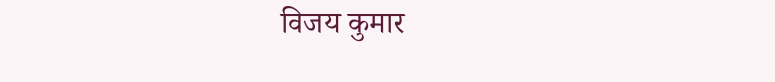विजय कुमार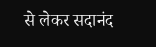से लेकर सदानंद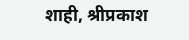शाही, श्रीप्रकाश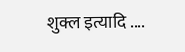शुक्ल इत्यादि ....